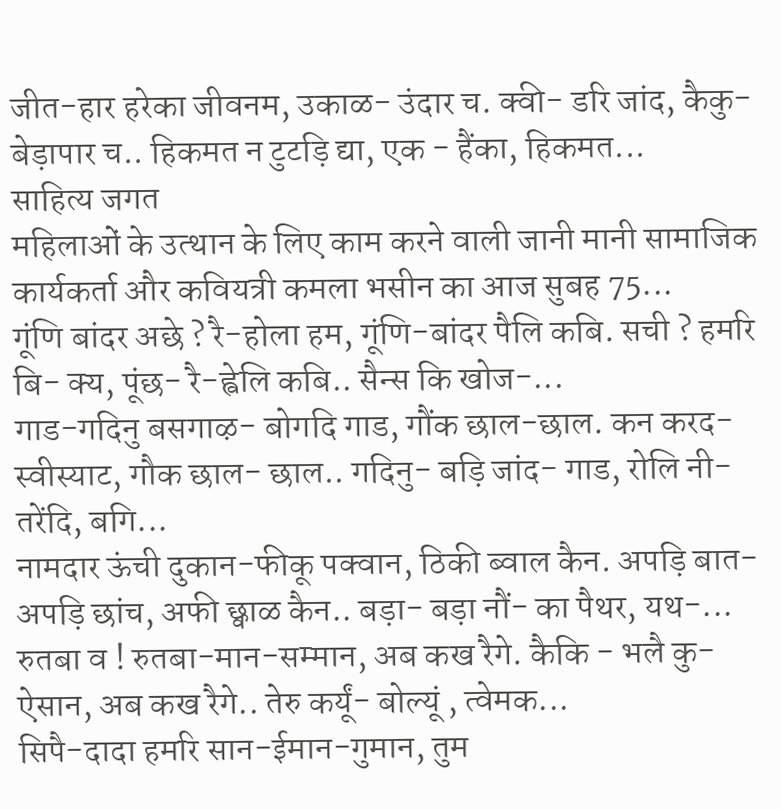जीत-हार हरेका जीवनम, उकाळ- उंदार च. क्वी- डरि जांद, कैकु- बेड़ापार च.. हिकमत न टुटड़ि द्या, एक - हैंका, हिकमत...
साहित्य जगत
महिलाओं के उत्थान के लिए काम करने वाली जानी मानी सामाजिक कार्यकर्ता और कवियत्री कमला भसीन का आज सुबह 75...
गूंणि बांदर अछे ? रै-होला हम, गूंणि-बांदर पैलि कबि. सची ? हमरि बि- क्य, पूंछ- रै-ह्वेलि कबि.. सैन्स कि खोज-...
गाड-गदिनु बसगाऴ- बोगदि गाड, गौंक छाल-छाल. कन करद- स्वीस्याट, गौक छाल- छाल.. गदिनु- बड़ि जांद- गाड, रोलि नी- तरेंदि, बगि...
नामदार ऊंची दुकान-फीकू पक्वान, ठिकी ब्वाल कैन. अपड़ि बात- अपड़ि छांच, अफी छ्वाळ कैन.. बड़ा- बड़ा नौं- का पैथर, यथ-...
रुतबा व ! रुतबा-मान-सम्मान, अब कख रैगे. कैकि - भलै कु- ऐसान, अब कख रैगे.. तेरु कर्यूं- बोल्यूं , त्वेमक...
सिपै-दादा हमरि सान-ईमान-गुमान, तुम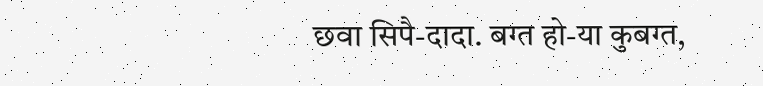छवा सिपै-दादा. बग्त हो-या कुबग्त,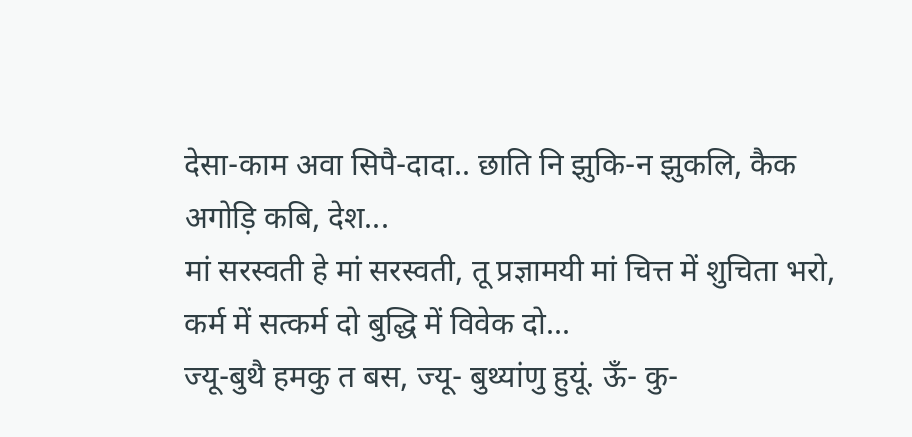देसा-काम अवा सिपै-दादा.. छाति नि झुकि-न झुकलि, कैक अगोड़ि कबि, देश...
मां सरस्वती हे मां सरस्वती, तू प्रज्ञामयी मां चित्त में शुचिता भरो, कर्म में सत्कर्म दो बुद्धि में विवेक दो...
ज्यू-बुथै हमकु त बस, ज्यू- बुथ्यांणु हुयूं. ऊँ- कु-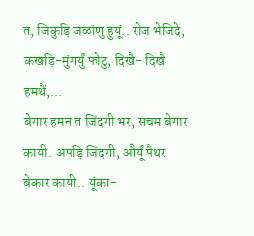त, जिकुड़ि जळांणु हुयूं.. रोज भेजिदे, कखड़ि-मुंगर्युं फोटु, दिखै- दिखै हमथैं,...
बेगार हमन त जिंदगी भर, सचम बेगार कायी. अपड़ि जिंदगी, और्यूं पैथर बेकार कायी.. यूंका-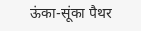ऊंका-सूंका पैथर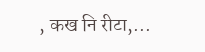, कख नि रीटा,...